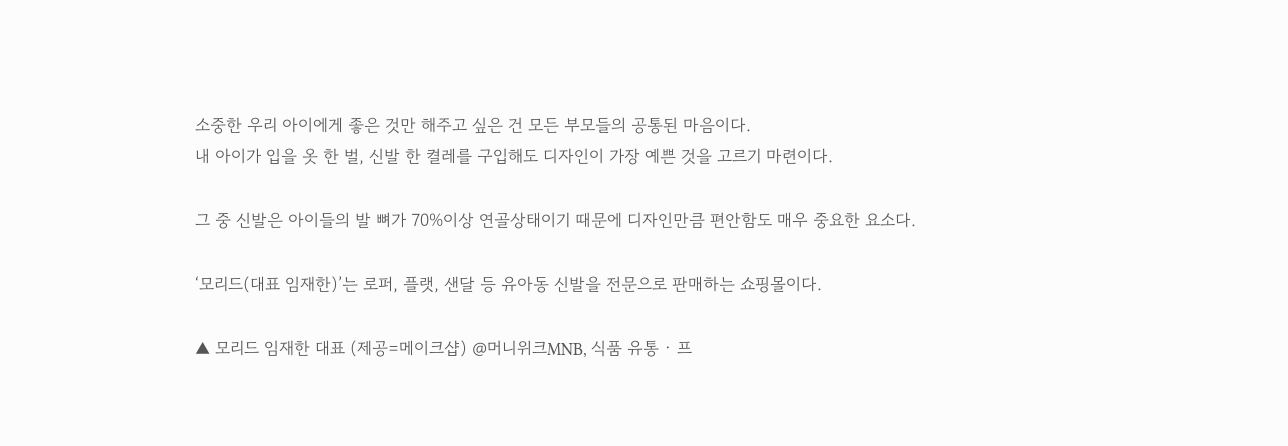소중한 우리 아이에게 좋은 것만 해주고 싶은 건 모든 부모들의 공통된 마음이다.
내 아이가 입을 옷 한 벌, 신발 한 켤레를 구입해도 디자인이 가장 예쁜 것을 고르기 마련이다.

그 중 신발은 아이들의 발 뼈가 70%이상 연골상태이기 때문에 디자인만큼 편안함도 매우 중요한 요소다.

‘모리드(대표 임재한)’는 로퍼, 플랫, 샌달 등 유아동 신발을 전문으로 판매하는 쇼핑몰이다.

▲ 모리드 임재한 대표 (제공=메이크샵) @머니위크MNB, 식품 유통 · 프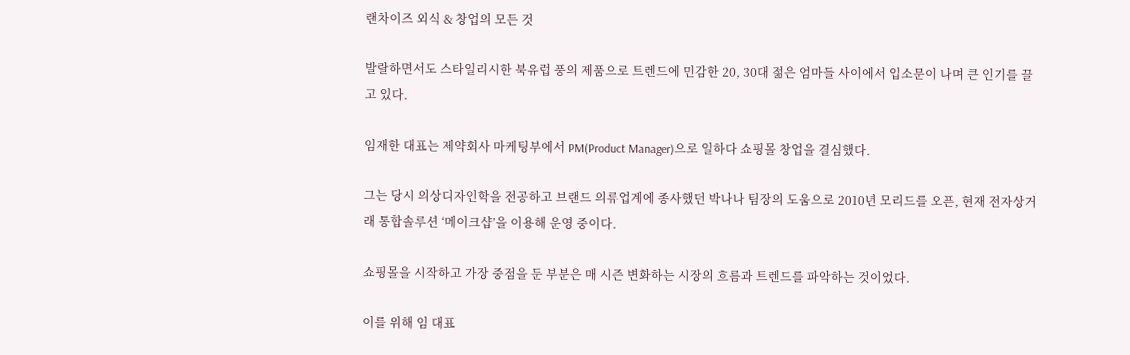랜차이즈 외식 & 창업의 모든 것

발랄하면서도 스타일리시한 북유럽 풍의 제품으로 트렌드에 민감한 20, 30대 젊은 엄마들 사이에서 입소문이 나며 큰 인기를 끌고 있다.

임재한 대표는 제약회사 마케팅부에서 PM(Product Manager)으로 일하다 쇼핑몰 창업을 결심했다.

그는 당시 의상디자인학을 전공하고 브랜드 의류업계에 종사했던 박나나 팀장의 도움으로 2010년 모리드를 오픈, 현재 전자상거래 통합솔루션 ‘메이크샵’을 이용해 운영 중이다.

쇼핑몰을 시작하고 가장 중점을 둔 부분은 매 시즌 변화하는 시장의 흐름과 트렌드를 파악하는 것이었다.

이를 위해 임 대표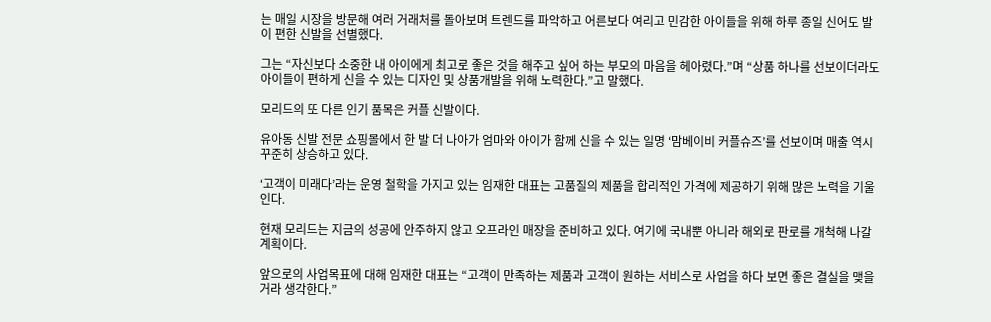는 매일 시장을 방문해 여러 거래처를 돌아보며 트렌드를 파악하고 어른보다 여리고 민감한 아이들을 위해 하루 종일 신어도 발이 편한 신발을 선별했다.

그는 “자신보다 소중한 내 아이에게 최고로 좋은 것을 해주고 싶어 하는 부모의 마음을 헤아렸다.”며 “상품 하나를 선보이더라도 아이들이 편하게 신을 수 있는 디자인 및 상품개발을 위해 노력한다.”고 말했다.

모리드의 또 다른 인기 품목은 커플 신발이다.

유아동 신발 전문 쇼핑몰에서 한 발 더 나아가 엄마와 아이가 함께 신을 수 있는 일명 ‘맘베이비 커플슈즈’를 선보이며 매출 역시 꾸준히 상승하고 있다.

‘고객이 미래다’라는 운영 철학을 가지고 있는 임재한 대표는 고품질의 제품을 합리적인 가격에 제공하기 위해 많은 노력을 기울인다.

현재 모리드는 지금의 성공에 안주하지 않고 오프라인 매장을 준비하고 있다. 여기에 국내뿐 아니라 해외로 판로를 개척해 나갈 계획이다.

앞으로의 사업목표에 대해 임재한 대표는 “고객이 만족하는 제품과 고객이 원하는 서비스로 사업을 하다 보면 좋은 결실을 맺을 거라 생각한다.”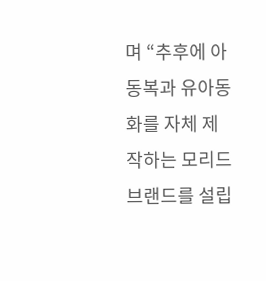며 “추후에 아동복과 유아동화를 자체 제작하는 모리드 브랜드를 설립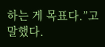하는 게 목표다.”고 말했다.